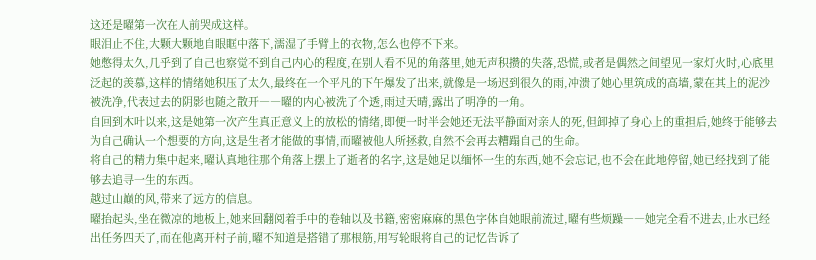这还是曜第一次在人前哭成这样。
眼泪止不住,大颗大颗地自眼眶中落下,濡湿了手臂上的衣物,怎么也停不下来。
她憋得太久,几乎到了自己也察觉不到自己内心的程度,在别人看不见的角落里,她无声积攒的失落,恐慌,或者是偶然之间望见一家灯火时,心底里泛起的羡慕,这样的情绪她积压了太久,最终在一个平凡的下午爆发了出来,就像是一场迟到很久的雨,冲溃了她心里筑成的高墙,蒙在其上的泥沙被洗净,代表过去的阴影也随之散开――曜的内心被洗了个透,雨过天晴,露出了明净的一角。
自回到木叶以来,这是她第一次产生真正意义上的放松的情绪,即便一时半会她还无法平静面对亲人的死,但卸掉了身心上的重担后,她终于能够去为自己确认一个想要的方向,这是生者才能做的事情,而曜被他人所拯救,自然不会再去糟蹋自己的生命。
将自己的精力集中起来,曜认真地往那个角落上摆上了逝者的名字,这是她足以缅怀一生的东西,她不会忘记,也不会在此地停留,她已经找到了能够去追寻一生的东西。
越过山巅的风,带来了远方的信息。
曜抬起头,坐在微凉的地板上,她来回翻阅着手中的卷轴以及书籍,密密麻麻的黑色字体自她眼前流过,曜有些烦躁――她完全看不进去,止水已经出任务四天了,而在他离开村子前,曜不知道是搭错了那根筋,用写轮眼将自己的记忆告诉了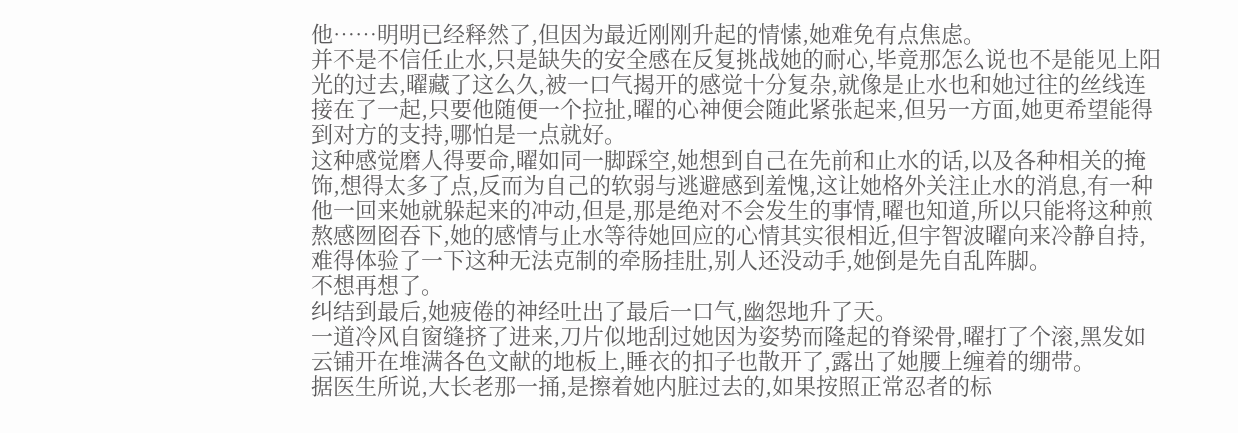他……明明已经释然了,但因为最近刚刚升起的情愫,她难免有点焦虑。
并不是不信任止水,只是缺失的安全感在反复挑战她的耐心,毕竟那怎么说也不是能见上阳光的过去,曜藏了这么久,被一口气揭开的感觉十分复杂,就像是止水也和她过往的丝线连接在了一起,只要他随便一个拉扯,曜的心神便会随此紧张起来,但另一方面,她更希望能得到对方的支持,哪怕是一点就好。
这种感觉磨人得要命,曜如同一脚踩空,她想到自己在先前和止水的话,以及各种相关的掩饰,想得太多了点,反而为自己的软弱与逃避感到羞愧,这让她格外关注止水的消息,有一种他一回来她就躲起来的冲动,但是,那是绝对不会发生的事情,曜也知道,所以只能将这种煎熬感囫囵吞下,她的感情与止水等待她回应的心情其实很相近,但宇智波曜向来冷静自持,难得体验了一下这种无法克制的牵肠挂肚,别人还没动手,她倒是先自乱阵脚。
不想再想了。
纠结到最后,她疲倦的神经吐出了最后一口气,幽怨地升了天。
一道冷风自窗缝挤了进来,刀片似地刮过她因为姿势而隆起的脊梁骨,曜打了个滚,黑发如云铺开在堆满各色文献的地板上,睡衣的扣子也散开了,露出了她腰上缠着的绷带。
据医生所说,大长老那一捅,是擦着她内脏过去的,如果按照正常忍者的标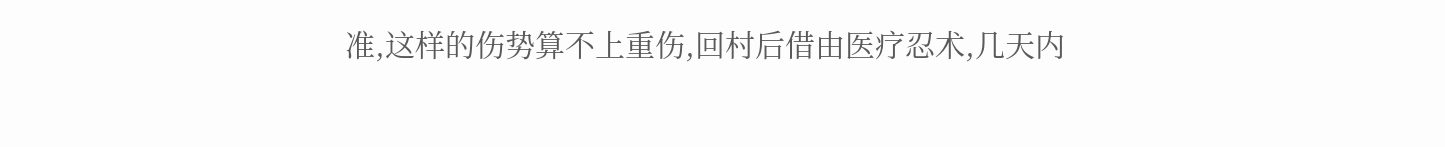准,这样的伤势算不上重伤,回村后借由医疗忍术,几天内